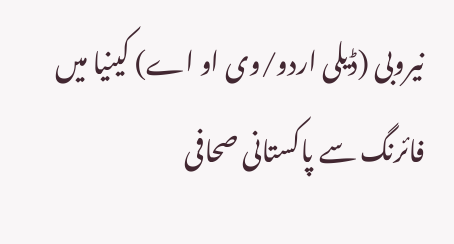نیروبی (ڈیلی اردو/وی او اے) کینیا میں فائرنگ سے پاکستانی صحافی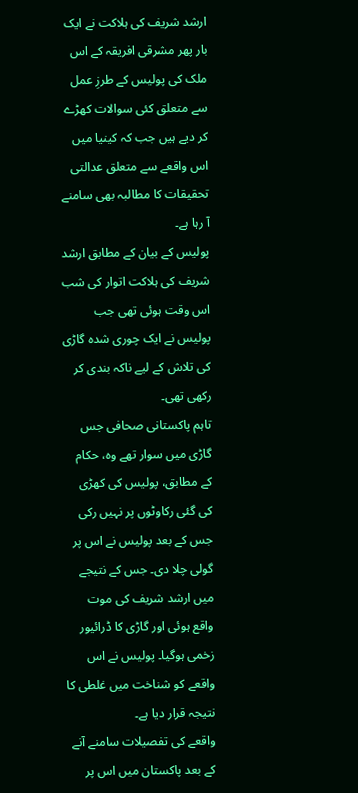ارشد شریف کی ہلاکت نے ایک بار پھر مشرقی افریقہ کے اس ملک کی پولیس کے طرزِ عمل سے متعلق کئی سوالات کھڑے کر دیے ہیں جب کہ کینیا میں اس واقعے سے متعلق عدالتی تحقیقات کا مطالبہ بھی سامنے آ رہا ہے۔
پولیس کے بیان کے مطابق ارشد شریف کی ہلاکت اتوار کی شب اس وقت ہوئی تھی جب پولیس نے ایک چوری شدہ گاڑی کی تلاش کے لیے ناکہ بندی کر رکھی تھی۔
تاہم پاکستانی صحافی جس گاڑی میں سوار تھے وہ، حکام کے مطابق، پولیس کی کھڑی کی گئی رکاوٹوں پر نہیں رکی جس کے بعد پولیس نے اس پر گولی چلا دی۔ جس کے نتیجے میں ارشد شریف کی موت واقع ہوئی اور گاڑی کا ڈرائیور زخمی ہوگیا۔ پولیس نے اس واقعے کو شناخت میں غلطی کا نتیجہ قرار دیا ہے۔
واقعے کی تفصیلات سامنے آنے کے بعد پاکستان میں اس پر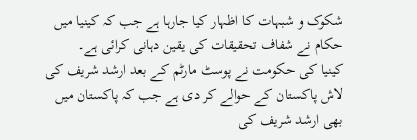شکوک و شبہات کا اظہار کیا جارہا ہے جب کہ کینیا میں حکام نے شفاف تحقیقات کی یقین دہانی کرائی ہے۔
کینیا کی حکومت نے پوسٹ مارٹم کے بعد ارشد شریف کی لاش پاکستان کے حوالے کر دی ہے جب کہ پاکستان میں بھی ارشد شریف کی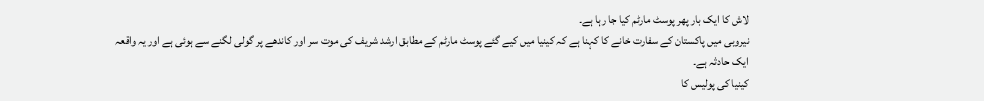لاش کا ایک بار پھر پوسٹ مارٹم کیا جا رہا ہے۔
نیروبی میں پاکستان کے سفارت خانے کا کہنا ہے کہ کینیا میں کیے گئے پوسٹ مارٹم کے مطابق ارشد شریف کی موت سر اور کاندھے پر گولی لگنے سے ہوئی ہے اور یہ واقعہ ایک حادثہ ہے۔
کینیا کی پولیس کا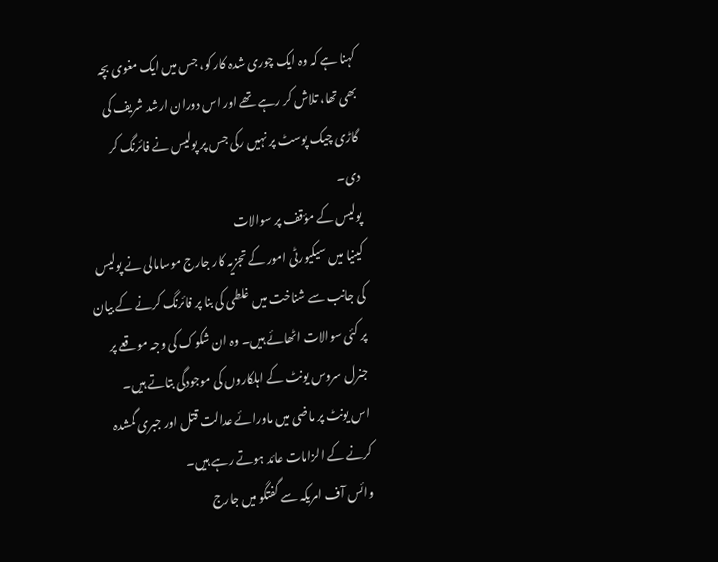کہنا ہے کہ وہ ایک چوری شدہ کار کو، جس میں ایک مغوی بچہ بھی تھا، تلاش کر رہے تھے اور اس دوران ارشد شریف کی گاڑی چیک پوسٹ پر نہیں رکی جس پر پولیس نے فائرنگ کر دی۔
پولیس کے مؤقف پر سوالات
کینیا میں سیکیورٹی امور کے تجزیہ کار جارج موسامالی نے پولیس کی جانب سے شناخت میں غلطی کی بنا پر فائرنگ کرنے کے بیان پر کئی سوالات اٹھائے ہیں۔ وہ ان شکوک کی وجہ موقعے پر جنرل سروس یونٹ کے اہلکاروں کی موجودگی بتاتے ہیں۔
اس یونٹ پر ماضی میں ماورائے عدالت قتل اور جبری گمشدہ کرنے کے الزامات عائد ہوتے رہے ہیں۔
وائس آف امریکہ سے گفتگو میں جارج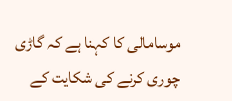موسامالی کا کہنا ہے کہ گاڑی چوری کرنے کی شکایت کے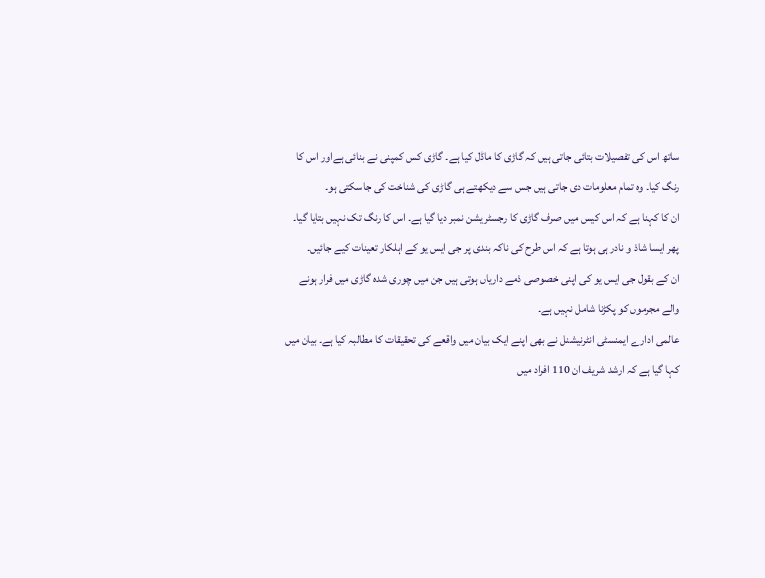ساتھ اس کی تفصیلات بتائی جاتی ہیں کہ گاڑی کا ماڈل کیا ہے۔ گاڑی کس کمپنی نے بنائی ہےاور اس کا رنگ کیا۔ وہ تمام معلومات دی جاتی ہیں جس سے دیکھتے ہی گاڑی کی شناخت کی جاسکتی ہو۔
ان کا کہنا ہے کہ اس کیس میں صرف گاڑی کا رجسٹریشن نمبر دیا گیا ہے۔ اس کا رنگ تک نہیں بتایا گیا۔ پھر ایسا شاذ و نادر ہی ہوتا ہے کہ اس طرح کی ناکہ بندی پر جی ایس یو کے اہلکار تعینات کیے جائیں۔
ان کے بقول جی ایس یو کی اپنی خصوصی ذمے داریاں ہوتی ہیں جن میں چوری شدہ گاڑی میں فرار ہونے والے مجرموں کو پکڑنا شامل نہیں ہے۔
عالمی ادارے ایمنسٹی انٹرنیشنل نے بھی اپنے ایک بیان میں واقعے کی تحقیقات کا مطالبہ کیا ہے۔ بیان میں کہا گیا ہے کہ ارشد شریف ان 110 افراد میں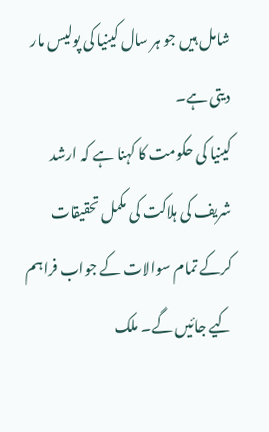شامل ہیں جو ہر سال کینیا کی پولیس مار دیتی ہے۔
کینیا کی حکومت کا کہنا ہے کہ ارشد شریف کی ہلاکت کی مکمل تحقیقات کرکے تمام سوالات کے جواب فراہم کیے جائیں گے۔ ملک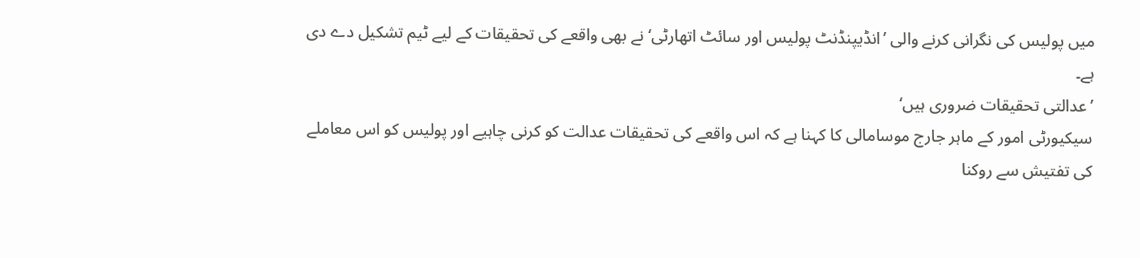میں پولیس کی نگرانی کرنے والی ’انڈیپنڈنٹ پولیس اور سائٹ اتھارٹی‘ نے بھی واقعے کی تحقیقات کے لیے ٹیم تشکیل دے دی ہے۔
’عدالتی تحقیقات ضروری ہیں‘
سیکیورٹی امور کے ماہر جارج موسامالی کا کہنا ہے کہ اس واقعے کی تحقیقات عدالت کو کرنی چاہیے اور پولیس کو اس معاملے کی تفتیش سے روکنا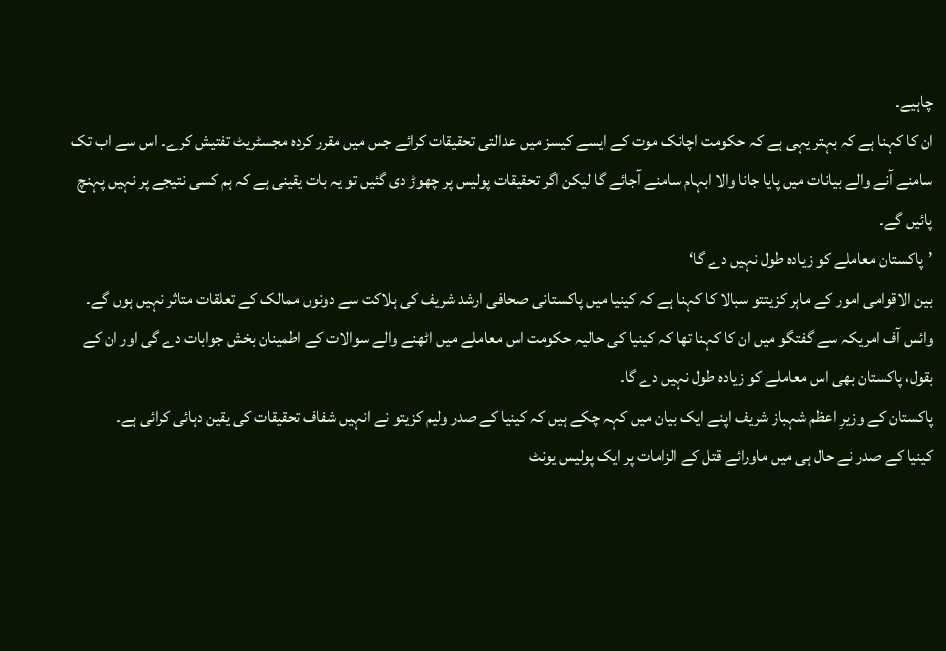چاہیے۔
ان کا کہنا ہے کہ بہتر یہی ہے کہ حکومت اچانک موت کے ایسے کیسز میں عدالتی تحقیقات کرائے جس میں مقرر کردہ مجسٹریٹ تفتیش کرے۔ اس سے اب تک سامنے آنے والے بیانات میں پایا جانا والا ابہام سامنے آجائے گا لیکن اگر تحقیقات پولیس پر چھوڑ دی گئیں تو یہ بات یقینی ہے کہ ہم کسی نتیجے پر نہیں پہنچ پائیں گے۔
’پاکستان معاملے کو زیادہ طول نہیں دے گا‘
بین الاقوامی امور کے ماہر کزیتتو سبالا کا کہنا ہے کہ کینیا میں پاکستانی صحافی ارشد شریف کی ہلاکت سے دونوں ممالک کے تعلقات متاثر نہیں ہوں گے۔
وائس آف امریکہ سے گفتگو میں ان کا کہنا تھا کہ کینیا کی حالیہ حکومت اس معاملے میں اٹھنے والے سوالات کے اطمینان بخش جوابات دے گی اور ان کے بقول، پاکستان بھی اس معاملے کو زیادہ طول نہیں دے گا۔
پاکستان کے وزیرِ اعظم شہباز شریف اپنے ایک بیان میں کہہ چکے ہیں کہ کینیا کے صدر ولیم کزیتو نے انہیں شفاف تحقیقات کی یقین دہائی کرائی ہے۔
کینیا کے صدر نے حال ہی میں ماورائے قتل کے الزامات پر ایک پولیس یونٹ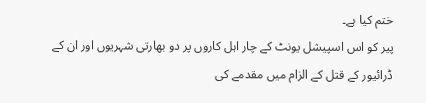ختم کیا ہے۔
پیر کو اس اسپیشل یونٹ کے چار اہل کاروں پر دو بھارتی شہریوں اور ان کے ڈرائیور کے قتل کے الزام میں مقدمے کی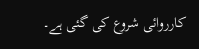کارروائی شروع کی گئی ہے۔